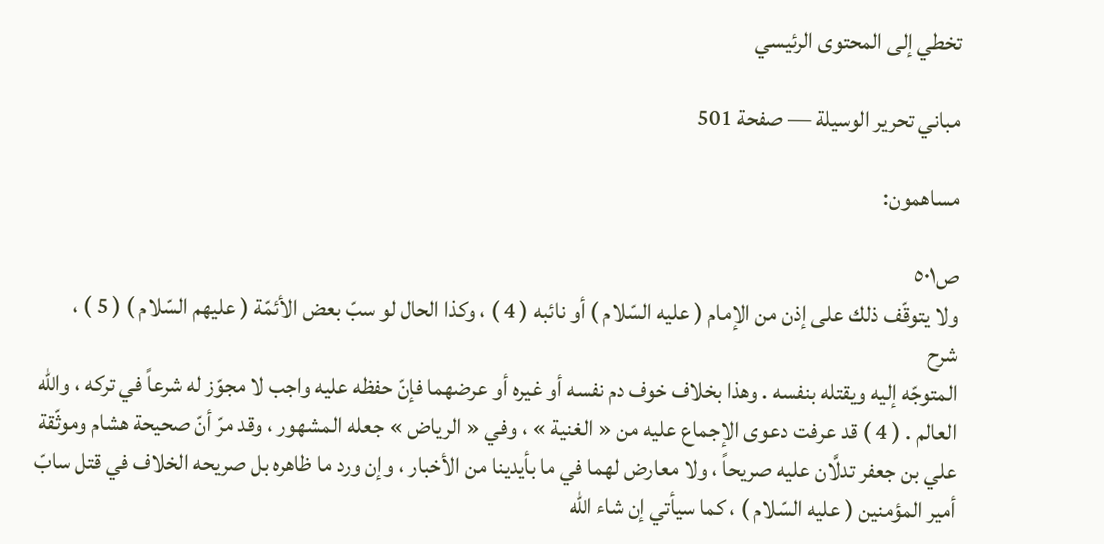تخطي إلى المحتوى الرئيسي

مباني تحرير الوسيلة — صفحة 501

مساهمون:

ص٥٠١
ولا يتوقّف ذلك على إذن من الإمام ( عليه السّلام ) أو نائبه ( 4 ) ، وكذا الحال لو سبّ بعض الأئمّة ( عليهم السّلام ) ( 5 ) ،
شرح
المتوجّه إليه ويقتله بنفسه . وهذا بخلاف خوف دم نفسه أو غيره أو عرضهما فإنّ حفظه عليه واجب لا مجوّز له شرعاً في تركه ، والله العالم . ( 4 ) قد عرفت دعوى الإجماع عليه من « الغنية » ، وفي « الرياض » جعله المشهور ، وقد مرّ أنّ صحيحة هشام وموثّقة علي بن جعفر تدلَّان عليه صريحاً ، ولا معارض لهما في ما بأيدينا من الأخبار ، وإن ورد ما ظاهره بل صريحه الخلاف في قتل سابّ أمير المؤمنين ( عليه السّلام ) ، كما سيأتي إن شاء الله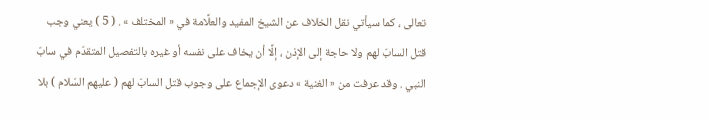تعالى ، كما سيأتي نقل الخلاف عن الشيخ المفيد والعلَّامة في « المختلف » . ( 5 ) يعني وجب قتل السابّ لهم ولا حاجة إلى الإذن ، إلَّا أن يخاف على نفسه أو غيره بالتفصيل المتقدّم في سابّ النبي . وقد عرفت من « الغنية » دعوى الإجماع على وجوب قتل السابّ لهم ( عليهم السّلام ) بلا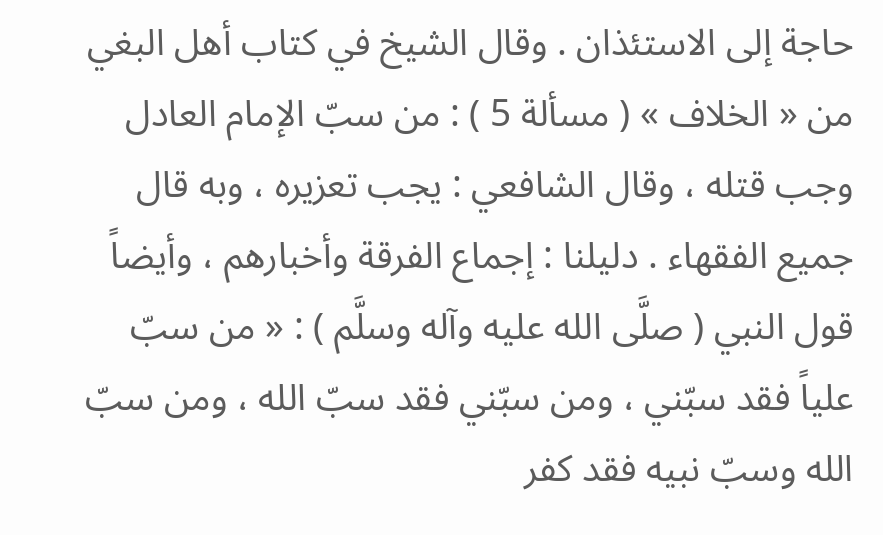حاجة إلى الاستئذان . وقال الشيخ في كتاب أهل البغي من « الخلاف » ( مسألة 5 ) : من سبّ الإمام العادل وجب قتله ، وقال الشافعي : يجب تعزيره ، وبه قال جميع الفقهاء . دليلنا : إجماع الفرقة وأخبارهم ، وأيضاً قول النبي ( صلَّى الله عليه وآله وسلَّم ) : « من سبّ علياً فقد سبّني ، ومن سبّني فقد سبّ الله ، ومن سبّ الله وسبّ نبيه فقد كفر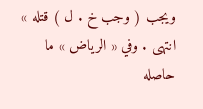ويجب ( وجب خ . ل ) قتله » انتهى . وفي « الرياض » ما حاصله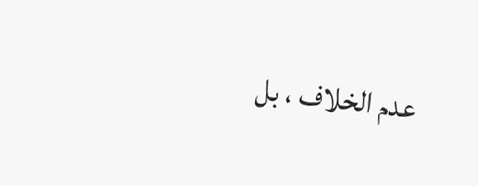عدم الخلاف ، بل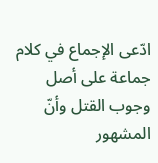ادّعى الإجماع في كلام جماعة على أصل وجوب القتل وأنّ المشهور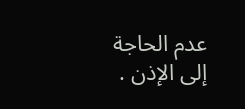عدم الحاجة إلى الإذن .